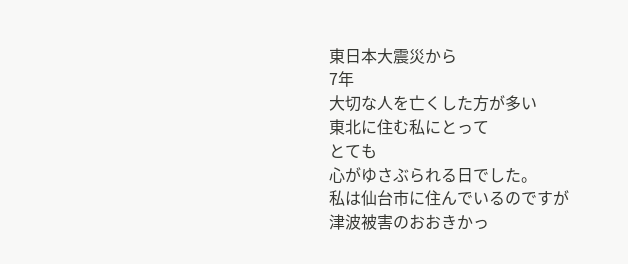東日本大震災から
7年
大切な人を亡くした方が多い
東北に住む私にとって
とても
心がゆさぶられる日でした。
私は仙台市に住んでいるのですが
津波被害のおおきかっ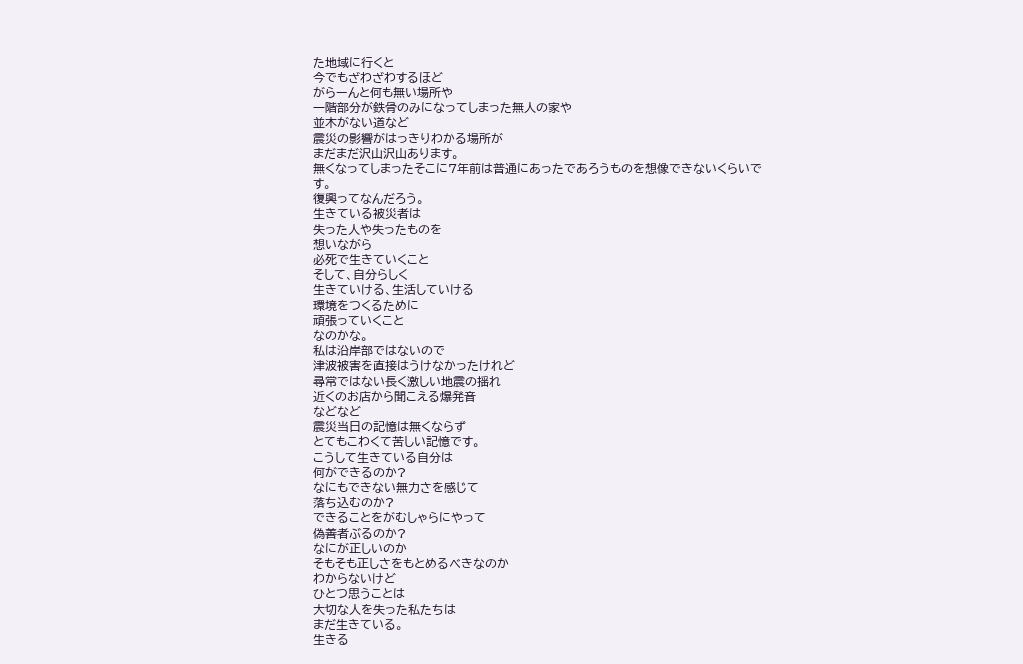た地域に行くと
今でもざわざわするほど
がらーんと何も無い場所や
一階部分が鉄骨のみになってしまった無人の家や
並木がない道など
震災の影響がはっきりわかる場所が
まだまだ沢山沢山あります。
無くなってしまったそこに7年前は普通にあったであろうものを想像できないくらいです。
復興ってなんだろう。
生きている被災者は
失った人や失ったものを
想いながら
必死で生きていくこと
そして、自分らしく
生きていける、生活していける
環境をつくるために
頑張っていくこと
なのかな。
私は沿岸部ではないので
津波被害を直接はうけなかったけれど
尋常ではない長く激しい地震の揺れ
近くのお店から聞こえる爆発音
などなど
震災当日の記憶は無くならず
とてもこわくて苦しい記憶です。
こうして生きている自分は
何ができるのか?
なにもできない無力さを感じて
落ち込むのか?
できることをがむしゃらにやって
偽善者ぶるのか?
なにが正しいのか
そもそも正しさをもとめるべきなのか
わからないけど
ひとつ思うことは
大切な人を失った私たちは
まだ生きている。
生きる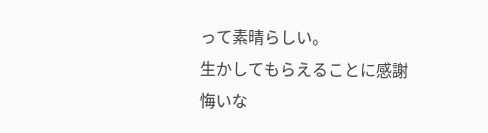って素晴らしい。
生かしてもらえることに感謝
悔いな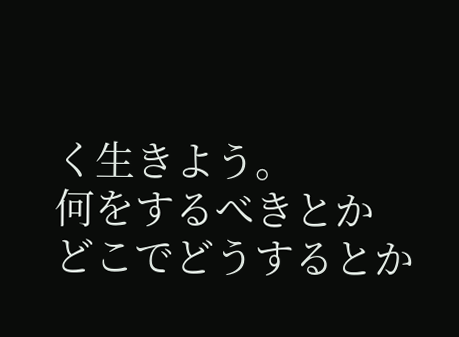く生きよう。
何をするべきとか
どこでどうするとか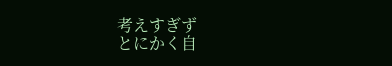考えすぎず
とにかく自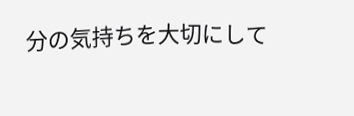分の気持ちを大切にして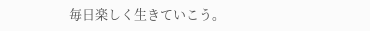毎日楽しく生きていこう。